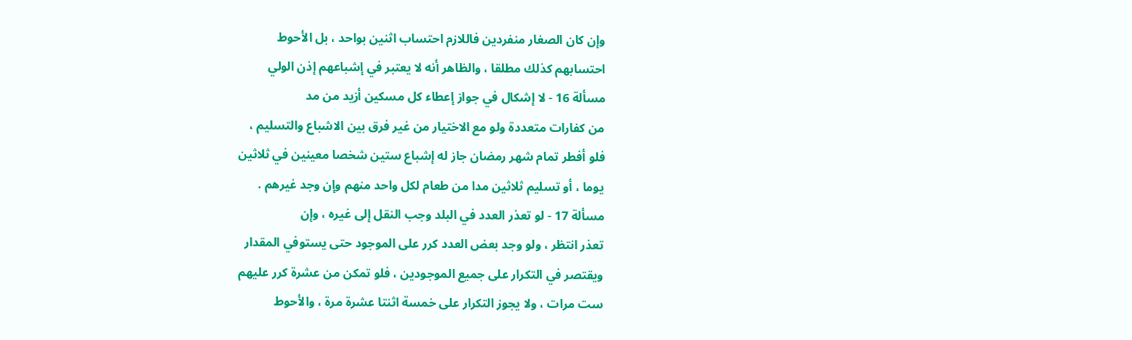وإن كان الصغار منفردين فاللازم احتساب اثنين بواحد ، بل الأحوط
احتسابهم كذلك مطلقا ، والظاهر أنه لا يعتبر في إشباعهم إذن الولي
مسألة 16 - لا إشكال في جواز إعطاء كل مسكين أزيد من مد
من كفارات متعددة ولو مع الاختيار من غير فرق بين الاشباع والتسليم ،
فلو أفطر تمام شهر رمضان جاز له إشباع ستين شخصا معينين في ثلاثين
يوما ، أو تسليم ثلاثين مدا من طعام لكل واحد منهم وإن وجد غيرهم .
مسألة 17 - لو تعذر العدد في البلد وجب النقل إلى غيره ، وإن
تعذر انتظر ، ولو وجد بعض العدد كرر على الموجود حتى يستوفي المقدار
ويقتصر في التكرار على جميع الموجودين ، فلو تمكن من عشرة كرر عليهم
ست مرات ، ولا يجوز التكرار على خمسة اثنتا عشرة مرة ، والأحوط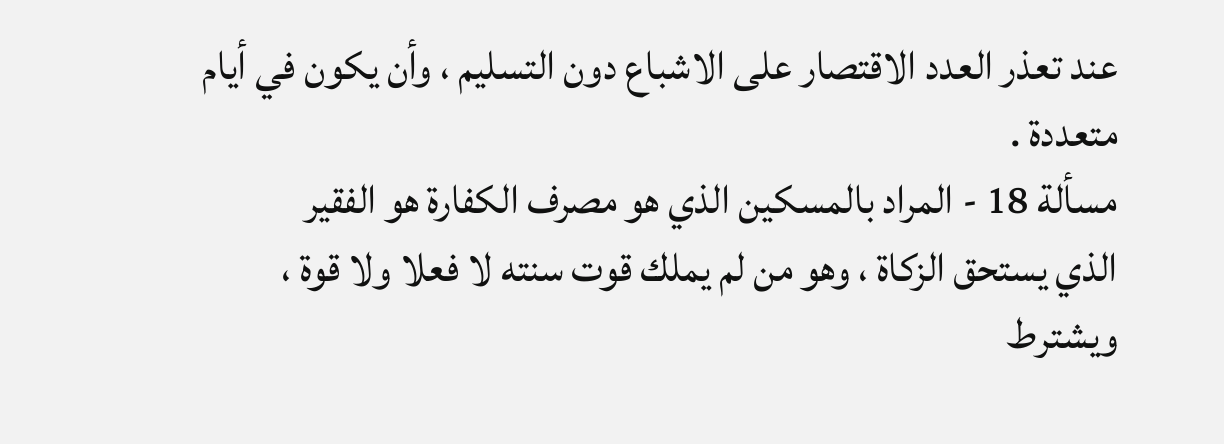عند تعذر العدد الاقتصار على الاشباع دون التسليم ، وأن يكون في أيام
متعددة .
مسألة 18 - المراد بالمسكين الذي هو مصرف الكفارة هو الفقير
الذي يستحق الزكاة ، وهو من لم يملك قوت سنته لا فعلا ولا قوة ،
ويشترط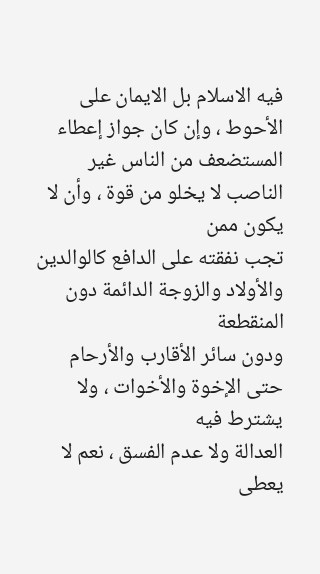فيه الاسلام بل الايمان على الأحوط ، وإن كان جواز إعطاء
المستضعف من الناس غير الناصب لا يخلو من قوة ، وأن لا يكون ممن
تجب نفقته على الدافع كالوالدين والأولاد والزوجة الدائمة دون المنقطعة
ودون سائر الأقارب والأرحام حتى الإخوة والأخوات ، ولا يشترط فيه
العدالة ولا عدم الفسق ، نعم لا يعطى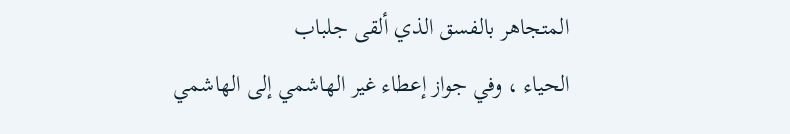المتجاهر بالفسق الذي ألقى جلباب
الحياء ، وفي جواز إعطاء غير الهاشمي إلى الهاشمي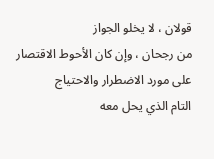قولان ، لا يخلو الجواز
من رجحان ، وإن كان الأحوط الاقتصار على مورد الاضطرار والاحتياج
التام الذي يحل معه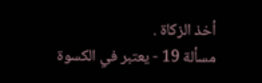أخذ الزكاة .
مسألة 19 - يعتبر في الكسوة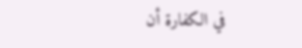في الكفارة أن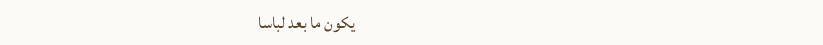يكون ما بعد لباسا